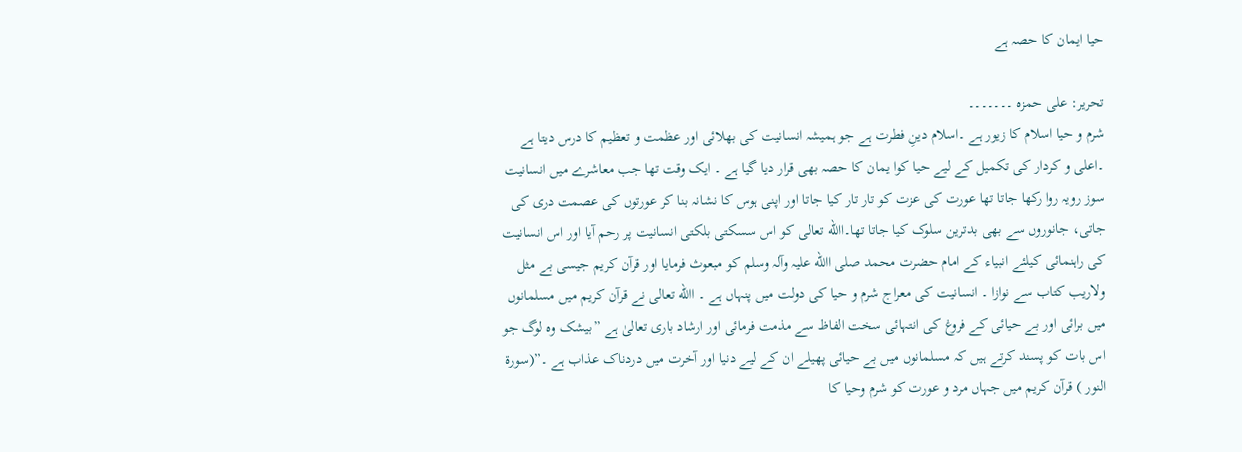حیا ایمان کا حصہ ہے

تحریر: علی حمزہ ۔۔۔۔۔۔۔
شرم و حیا اسلام کا زیور ہے ۔اسلام دینِ فطرت ہے جو ہمیشہ انسانیت کی بھلائی اور عظمت و تعظیم کا درس دیتا ہے ۔اعلی و کردار کی تکمیل کے لیے حیا کوا یمان کا حصہ بھی قرار دیا گیا ہے ۔ ایک وقت تھا جب معاشرے میں انسانیت سوز رویہ روا رکھا جاتا تھا عورت کی عزت کو تار تار کیا جاتا اور اپنی ہوس کا نشانہ بنا کر عورتوں کی عصمت دری کی جاتی، جانوروں سے بھی بدترین سلوک کیا جاتا تھا۔االله تعالی کو اس سسکتی بلکتی انسانیت پر رحم آیا اور اس انسانیت کی راہنمائی کیلئے انبیاء کے امام حضرت محمد صلی االله علیہ وآلہ وسلم کو مبعوث فرمایا اور قرآن کریم جیسی بے مثل ولاریب کتاب سے نوازا ۔ انسانیت کی معراج شرم و حیا کی دولت میں پنہاں ہے ۔ االله تعالی نے قرآن کریم میں مسلمانوں میں برائی اور بے حیائی کے فروغ کی انتہائی سخت الفاظ سے مذمت فرمائی اور ارشاد باری تعالیٰ ہے ”بیشک وہ لوگ جو اس بات کو پسند کرتے ہیں کہ مسلمانوں میں بے حیائی پھیلے ان کے لیے دنیا اور آخرت میں دردناک عذاب ہے ۔”(سورۃ النور ) قرآن کریم میں جہاں مرد و عورت کو شرم وحیا کا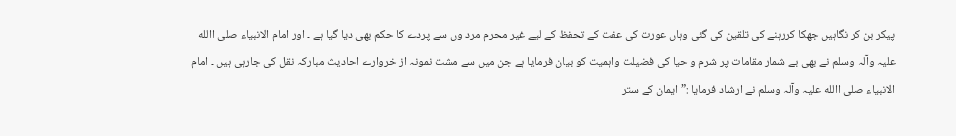پیکر بن کر نگاہیں جھکا کررہنے کی تلقین کی گئی وہاں عورت کی عفت کے تحفظ کے لیے غیر محرم مرد وں سے پردے کا حکم بھی دیا گیا ہے ۔ اور امام الانبیاء صلی االله علیہ وآلہ وسلم نے بھی بے شمار مقامات پر شرم و حیا کی فضیلت واہمیت کو بیان فرمایا ہے جن میں سے مشت نمونہ از خروارے احادیث مبارکہ نقل کی جارہی ہیں ۔ امام الانبیاء صلی االله علیہ وآلہ وسلم نے ارشاد فرمایا :” ایمان کے ستر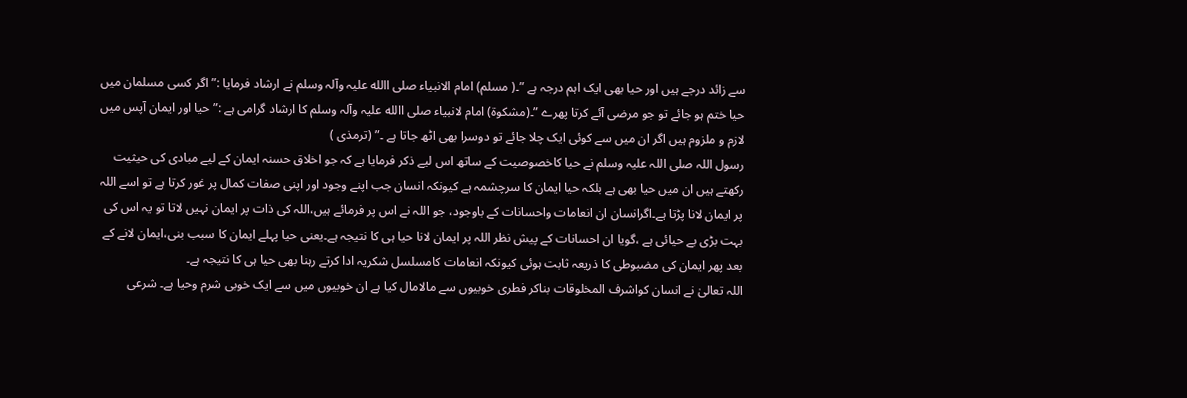سے زائد درجے ہیں اور حیا بھی ایک اہم درجہ ہے ”۔( مسلم) امام الانبیاء صلی االله علیہ وآلہ وسلم نے ارشاد فرمایا :” اگر کسی مسلمان میں حیا ختم ہو جائے تو جو مرضی آئے کرتا پھرے ”۔(مشکوۃ) امام لانبیاء صلی االله علیہ وآلہ وسلم کا ارشاد گرامی ہے :” حیا اور ایمان آپس میں لازم و ملزوم ہیں اگر ان میں سے کوئی ایک چلا جائے تو دوسرا بھی اٹھ جاتا ہے ۔” (ترمذی )
رسول اللہ صلی اللہ علیہ وسلم نے حیا کاخصوصیت کے ساتھ اس لیے ذکر فرمایا ہے کہ جو اخلاق حسنہ ایمان کے لیے مبادی کی حیثیت رکھتے ہیں ان میں حیا بھی ہے بلکہ حیا ایمان کا سرچشمہ ہے کیونکہ انسان جب اپنے وجود اور اپنی صفات کمال پر غور کرتا ہے تو اسے اللہ پر ایمان لانا پڑتا ہے۔اگرانسان ان انعامات واحسانات کے باوجود، جو اللہ نے اس پر فرمائے ہیں،اللہ کی ذات پر ایمان نہیں لاتا تو یہ اس کی بہت بڑی بے حیائی ہے ،گویا ان احسانات کے پیش نظر اللہ پر ایمان لانا حیا ہی کا نتیجہ ہے۔یعنی حیا پہلے ایمان کا سبب بنی،ایمان لانے کے بعد پھر ایمان کی مضبوطی کا ذریعہ ثابت ہوئی کیونکہ انعامات کامسلسل شکریہ ادا کرتے رہنا بھی حیا ہی کا نتیجہ ہے۔
اللہ تعالیٰ نے انسان کواشرف المخلوقات بناکر فطری خوبیوں سے مالامال کیا ہے ان خوبیوں میں سے ایک خوبی شرم وحیا ہے۔ شرعی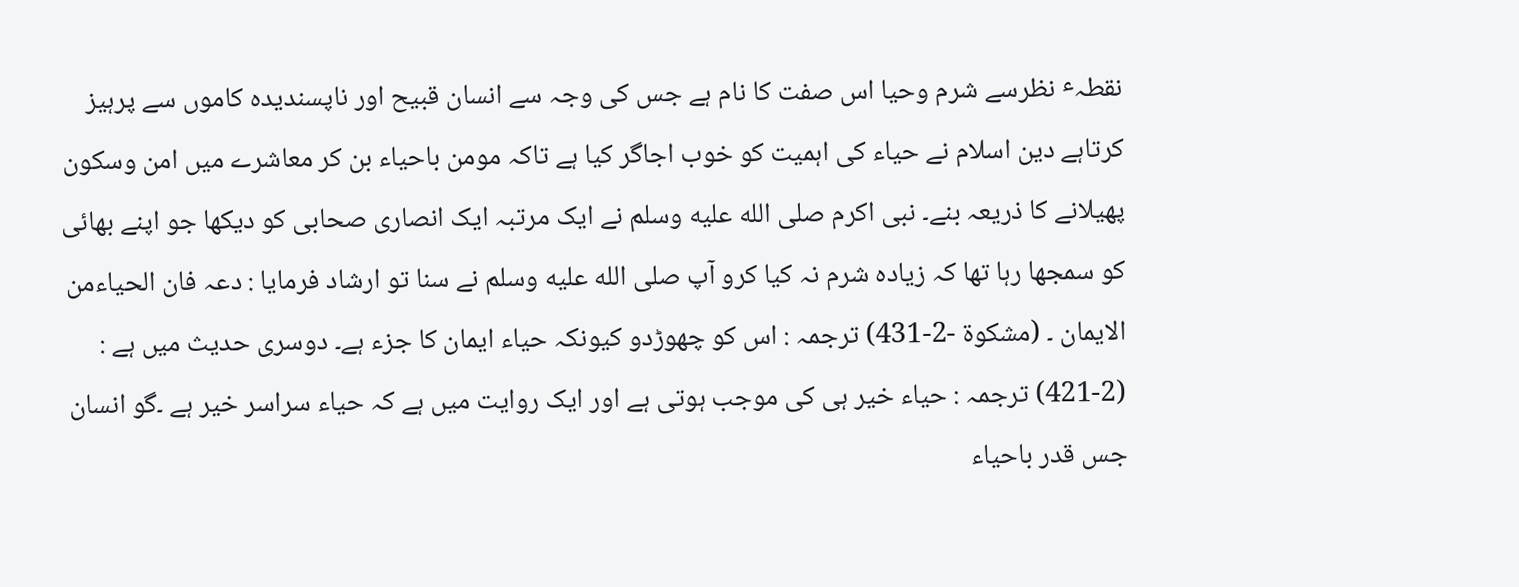نقطہٴ نظرسے شرم وحیا اس صفت کا نام ہے جس کی وجہ سے انسان قبیح اور ناپسندیدہ کاموں سے پرہیز کرتاہے دین اسلام نے حیاء کی اہمیت کو خوب اجاگر کیا ہے تاکہ مومن باحیاء بن کر معاشرے میں امن وسکون پھیلانے کا ذریعہ بنے۔ نبی اکرم صلى الله عليه وسلم نے ایک مرتبہ ایک انصاری صحابی کو دیکھا جو اپنے بھائی کو سمجھا رہا تھا کہ زیادہ شرم نہ کیا کرو آپ صلى الله عليه وسلم نے سنا تو ارشاد فرمایا : دعہ فان الحیاءمن الایمان ۔ (مشکوة -2-431) ترجمہ : اس کو چھوڑدو کیونکہ حیاء ایمان کا جزء ہے۔ دوسری حدیث میں ہے : (2-421) ترجمہ : حیاء خیر ہی کی موجب ہوتی ہے اور ایک روایت میں ہے کہ حیاء سراسر خیر ہے ۔گو انسان جس قدر باحیاء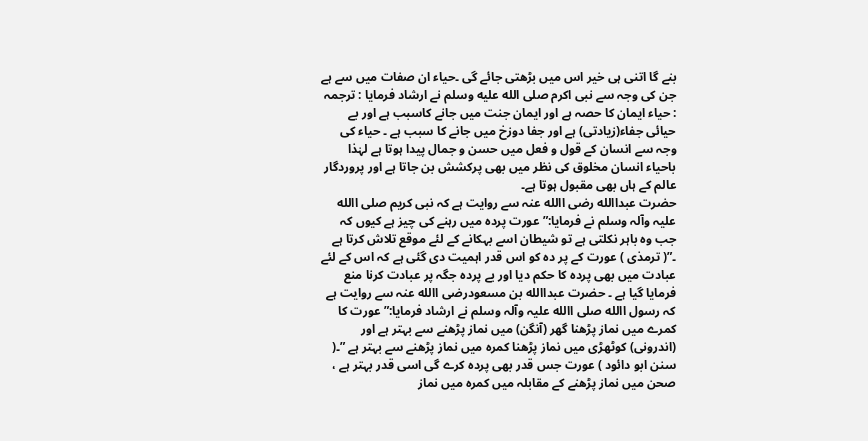بنے گا اتنی ہی خیر اس میں بڑھتی جائے گی ۔حیاء ان صفات میں سے ہے جن کی وجہ سے نبی اکرم صلى الله عليه وسلم نے ارشاد فرمایا : ترجمہ : حیاء ایمان کا حصہ ہے اور ایمان جنت میں جانے کاسبب ہے اور بے حیائی جفاء(زیادتی) ہے اور جفا دوزخ میں جانے کا سبب ہے ۔ حیاء کی وجہ سے انسان کے قول و فعل میں حسن و جمال پیدا ہوتا ہے لہٰذا باحیاء انسان مخلوق کی نظر میں بھی پرکشش بن جاتا ہے اور پروردگار عالم کے ہاں بھی مقبول ہوتا ہے۔
حضرت عبداالله رضی االله عنہ سے روایت ہے کہ نبی کریم صلی االله علیہ وآلہ وسلم نے فرمایا:” عورت پردہ میں رہنے کی چیز ہے کیوں کہ جب وہ باہر نکلتی ہے تو شیطان اسے بہکانے کے لئے موقع تلاش کرتا ہے ۔”( ترمذی ) عورت کے پر دہ کو اس قدر اہمیت دی گئی ہے کہ اس کے لئے عبادت میں بھی پردہ کا حکم دیا اور بے پردہ جگہ پر عبادت کرنا منع فرمایا گیا ہے ۔ حضرت عبداالله بن مسعودرضی االله عنہ سے روایت ہے کہ رسول االله صلی االله علیہ وآلہ وسلم نے ارشاد فرمایا:” عورت کا کمرے میں نماز پڑھنا گھر (آنگن) میں نماز پڑھنے سے بہتر ہے اور (اندرونی) کوٹھڑی میں نماز پڑھنا کمرہ میں نماز پڑھنے سے بہتر ہے ”۔( سنن ابو دائود ) عورت جس قدر بھی پردہ کرے گی اسی قدر بہتر ہے ، صحن میں نماز پڑھنے کے مقابلہ میں کمرہ میں نماز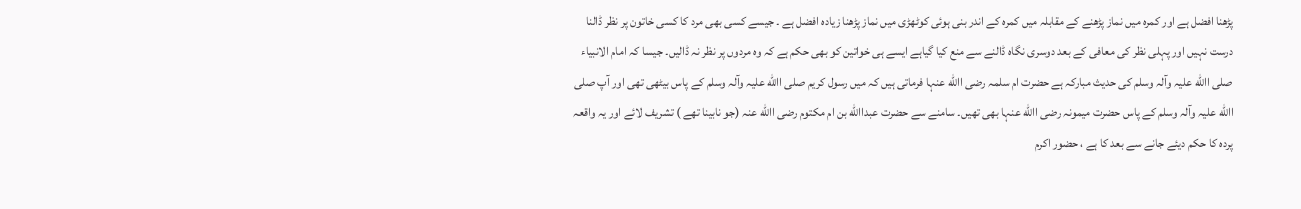پڑھنا افضل ہے اور کمرہ میں نماز پڑھنے کے مقابلہ میں کمرہ کے اندر بنی ہوئی کوٹھڑی میں نماز پڑھنا زیادہ افضل ہے ۔ جیسے کسی بھی مرد کا کسی خاتون پر نظر ڈالنا درست نہیں اور پہلی نظر کی معافی کے بعد دوسری نگاہ ڈالنے سے منع کیا گیاہے ایسے ہی خواتین کو بھی حکم ہے کہ وہ مردوں پر نظر نہ ڈالیں۔ جیسا کہ امام الانبیاء صلی االله علیہ وآلہ وسلم کی حدیث مبارکہ ہے حضرت ام سلمہ رضی االله عنہا فرماتی ہیں کہ میں رسول کریم صلی االله علیہ وآلہ وسلم کے پاس بیٹھی تھی اور آپ صلی االله علیہ وآلہ وسلم کے پاس حضرت میمونہ رضی االله عنہا بھی تھیں۔ سامنے سے حضرت عبداالله بن ام مکتوم رضی االله عنہ (جو نابینا تھے ) تشریف لائے اور یہ واقعہ پردہ کا حکم دیئے جانے سے بعد کا ہے ، حضور اکرم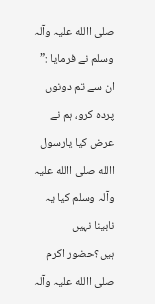صلی االله علیہ وآلہ وسلم نے فرمایا :” ان سے تم دونوں پردہ کرو، ہم نے عرض کیا یارسول االله صلی االله علیہ وآلہ وسلم کیا یہ نابینا نہیں ہیں؟حضور اکرم صلی االله علیہ وآلہ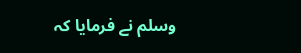وسلم نے فرمایا کہ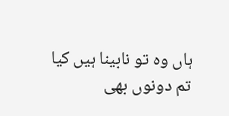ہاں وہ تو نابینا ہیں کیا تم دونوں بھی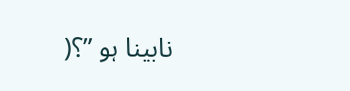نابینا ہو ”؟(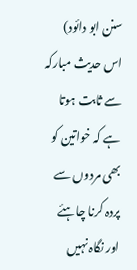سنن ابو دائود) اس حدیث مبارکہ سے ثابت ہوتا ہے کہ خواتین کو بھی مردوں سے پردہ کرنا چاہئے اور نگاہ نہیں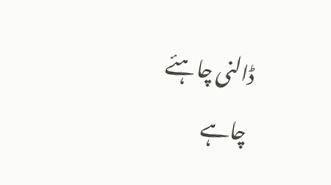ڈالنی چاہئے چاہے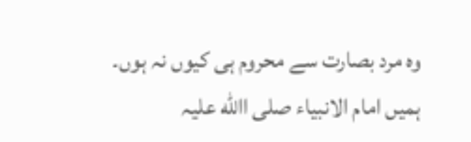وہ مرد بصارت سے محروم ہی کیوں نہ ہوں۔
ہمیں امام الانبیاء صلی االله علیہ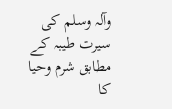وآلہ وسلم کی سیرت طیبہ کے مطابق شرم وحیا کا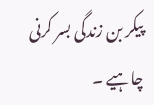پیکر بن زندگی بسر کرنی چاہیے ۔